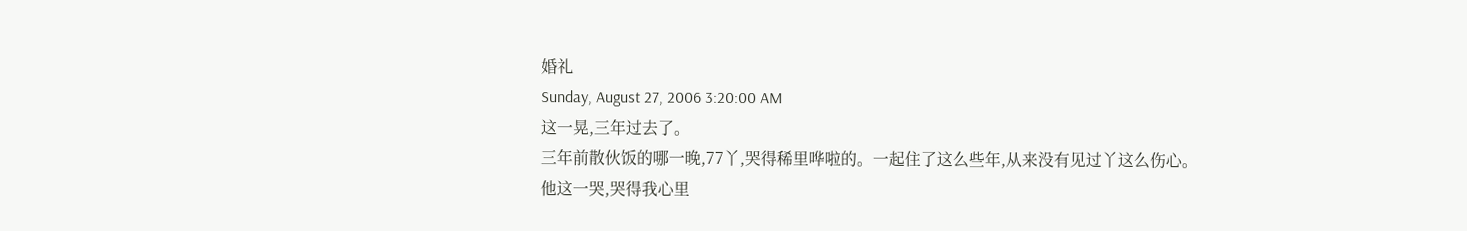婚礼
Sunday, August 27, 2006 3:20:00 AM
这一晃,三年过去了。
三年前散伙饭的哪一晚,77丫,哭得稀里哗啦的。一起住了这么些年,从来没有见过丫这么伤心。
他这一哭,哭得我心里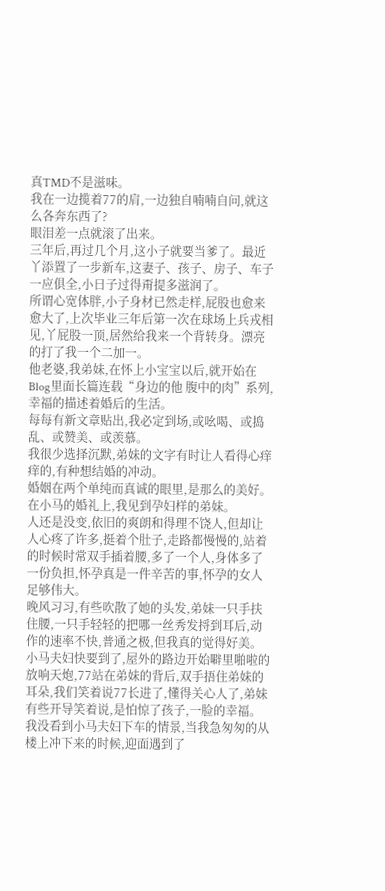真TMD不是滋味。
我在一边揽着77的肩,一边独自喃喃自问,就这么各奔东西了?
眼泪差一点就滚了出来。
三年后,再过几个月,这小子就要当爹了。最近丫添置了一步新车,这妻子、孩子、房子、车子一应俱全,小日子过得甭提多滋润了。
所谓心宽体胖,小子身材已然走样,屁股也愈来愈大了,上次毕业三年后第一次在球场上兵戎相见,丫屁股一顶,居然给我来一个背转身。漂亮的打了我一个二加一。
他老婆,我弟妹,在怀上小宝宝以后,就开始在Blog里面长篇连载“身边的他 腹中的肉”系列,幸福的描述着婚后的生活。
每每有新文章贴出,我必定到场,或吆喝、或捣乱、或赞美、或羡慕。
我很少选择沉默,弟妹的文字有时让人看得心痒痒的,有种想结婚的冲动。
婚姻在两个单纯而真诚的眼里,是那么的美好。
在小马的婚礼上,我见到孕妇样的弟妹。
人还是没变,依旧的爽朗和得理不饶人,但却让人心疼了许多,挺着个肚子,走路都慢慢的,站着的时候时常双手插着腰,多了一个人,身体多了一份负担,怀孕真是一件辛苦的事,怀孕的女人足够伟大。
晚风习习,有些吹散了她的头发,弟妹一只手扶住腰,一只手轻轻的把哪一丝秀发捋到耳后,动作的速率不快,普通之极,但我真的觉得好美。
小马夫妇快要到了,屋外的路边开始噼里啪啦的放响天炮,77站在弟妹的背后,双手捂住弟妹的耳朵,我们笑着说77长进了,懂得关心人了,弟妹有些开导笑着说,是怕惊了孩子,一脸的幸福。
我没看到小马夫妇下车的情景,当我急匆匆的从楼上冲下来的时候,迎面遇到了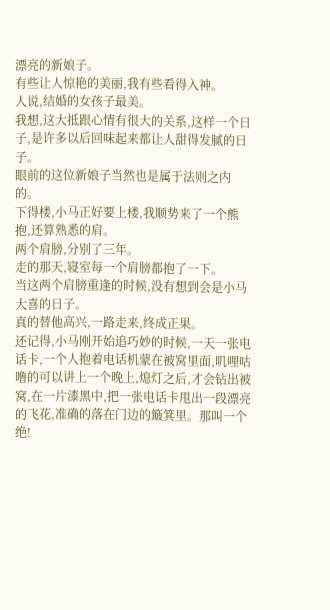漂亮的新娘子。
有些让人惊艳的美丽,我有些看得入神。
人说,结婚的女孩子最美。
我想,这大抵跟心情有很大的关系,这样一个日子,是许多以后回味起来都让人甜得发腻的日子。
眼前的这位新娘子当然也是属于法则之内的。
下得楼,小马正好要上楼,我顺势来了一个熊抱,还算熟悉的肩。
两个肩膀,分别了三年。
走的那天,寝室每一个肩膀都抱了一下。
当这两个肩膀重逢的时候,没有想到会是小马大喜的日子。
真的替他高兴,一路走来,终成正果。
还记得,小马刚开始追巧妙的时候,一天一张电话卡,一个人抱着电话机蒙在被窝里面,叽哩咕噜的可以讲上一个晚上,熄灯之后,才会钻出被窝,在一片漆黑中,把一张电话卡甩出一段漂亮的飞花,准确的落在门边的簸箕里。那叫一个绝!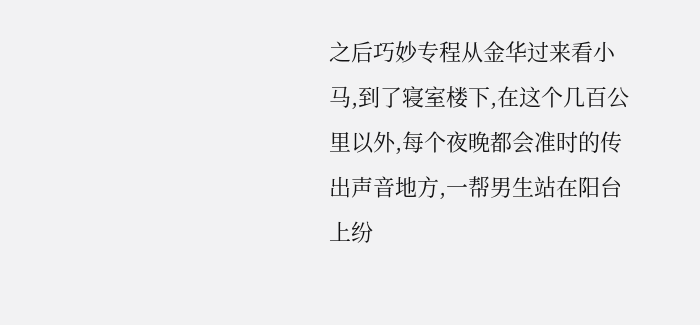之后巧妙专程从金华过来看小马,到了寝室楼下,在这个几百公里以外,每个夜晚都会准时的传出声音地方,一帮男生站在阳台上纷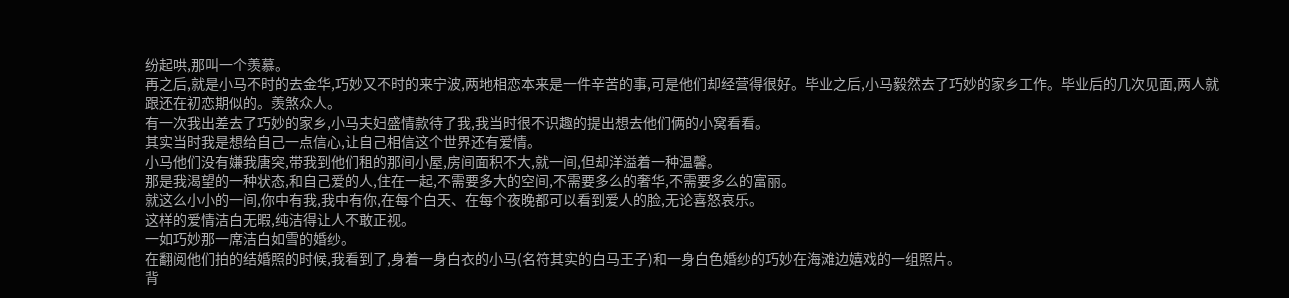纷起哄,那叫一个羡慕。
再之后,就是小马不时的去金华,巧妙又不时的来宁波,两地相恋本来是一件辛苦的事,可是他们却经营得很好。毕业之后,小马毅然去了巧妙的家乡工作。毕业后的几次见面,两人就跟还在初恋期似的。羡煞众人。
有一次我出差去了巧妙的家乡,小马夫妇盛情款待了我,我当时很不识趣的提出想去他们俩的小窝看看。
其实当时我是想给自己一点信心,让自己相信这个世界还有爱情。
小马他们没有嫌我唐突,带我到他们租的那间小屋,房间面积不大,就一间,但却洋溢着一种温馨。
那是我渴望的一种状态,和自己爱的人,住在一起,不需要多大的空间,不需要多么的奢华,不需要多么的富丽。
就这么小小的一间,你中有我,我中有你,在每个白天、在每个夜晚都可以看到爱人的脸,无论喜怒哀乐。
这样的爱情洁白无暇,纯洁得让人不敢正视。
一如巧妙那一席洁白如雪的婚纱。
在翻阅他们拍的结婚照的时候,我看到了,身着一身白衣的小马(名符其实的白马王子)和一身白色婚纱的巧妙在海滩边嬉戏的一组照片。
背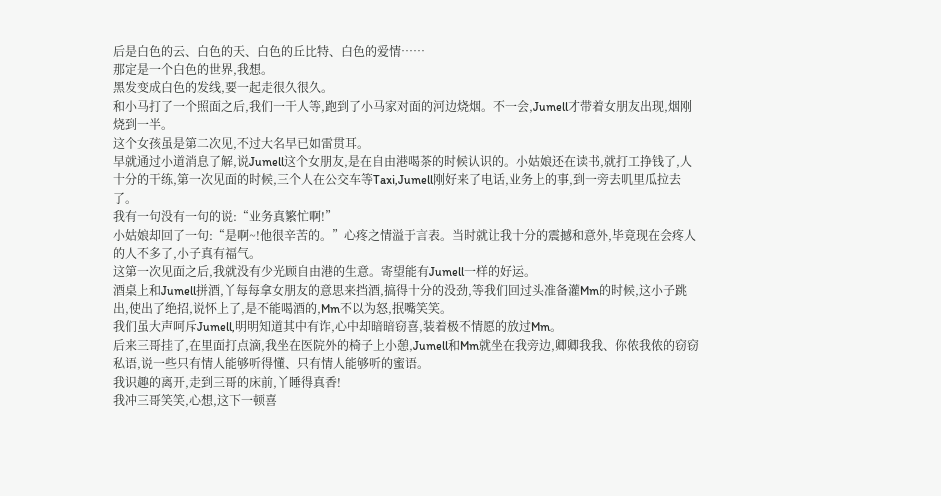后是白色的云、白色的天、白色的丘比特、白色的爱情……
那定是一个白色的世界,我想。
黑发变成白色的发线,要一起走很久很久。
和小马打了一个照面之后,我们一干人等,跑到了小马家对面的河边烧烟。不一会,Jumell才带着女朋友出现,烟刚烧到一半。
这个女孩虽是第二次见,不过大名早已如雷贯耳。
早就通过小道消息了解,说Jumell这个女朋友,是在自由港喝茶的时候认识的。小姑娘还在读书,就打工挣钱了,人十分的干练,第一次见面的时候,三个人在公交车等Taxi,Jumell刚好来了电话,业务上的事,到一旁去叽里瓜拉去了。
我有一句没有一句的说:“业务真繁忙啊!”
小姑娘却回了一句:“是啊~!他很辛苦的。”心疼之情溢于言表。当时就让我十分的震撼和意外,毕竟现在会疼人的人不多了,小子真有福气。
这第一次见面之后,我就没有少光顾自由港的生意。寄望能有Jumell一样的好运。
酒桌上和Jumell拼酒,丫每每拿女朋友的意思来挡酒,搞得十分的没劲,等我们回过头准备灌Mm的时候,这小子跳出,使出了绝招,说怀上了,是不能喝酒的,Mm不以为怒,抿嘴笑笑。
我们虽大声呵斥Jumell,明明知道其中有诈,心中却暗暗窃喜,装着极不情愿的放过Mm。
后来三哥挂了,在里面打点滴,我坐在医院外的椅子上小憩,Jumell和Mm就坐在我旁边,卿卿我我、你侬我侬的窃窃私语,说一些只有情人能够听得懂、只有情人能够听的蜜语。
我识趣的离开,走到三哥的床前,丫睡得真香!
我冲三哥笑笑,心想,这下一顿喜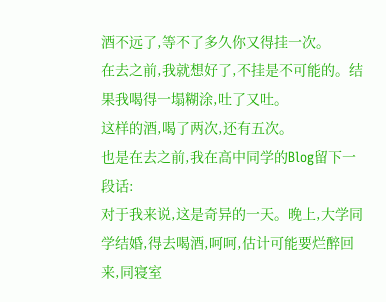酒不远了,等不了多久你又得挂一次。
在去之前,我就想好了,不挂是不可能的。结果我喝得一塌糊涂,吐了又吐。
这样的酒,喝了两次,还有五次。
也是在去之前,我在高中同学的Blog留下一段话:
对于我来说,这是奇异的一天。晚上,大学同学结婚,得去喝酒,呵呵,估计可能要烂醉回来,同寝室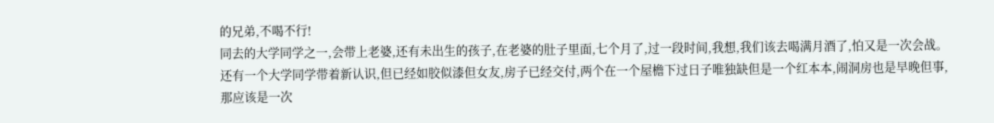的兄弟,不喝不行!
同去的大学同学之一,会带上老婆,还有未出生的孩子,在老婆的肚子里面,七个月了,过一段时间,我想,我们该去喝满月酒了,怕又是一次会战。
还有一个大学同学带着新认识,但已经如胶似漆但女友,房子已经交付,两个在一个屋檐下过日子唯独缺但是一个红本本,闹洞房也是早晚但事,那应该是一次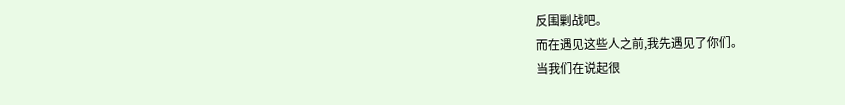反围剿战吧。
而在遇见这些人之前,我先遇见了你们。
当我们在说起很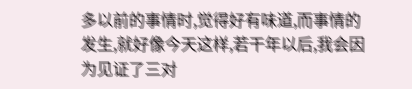多以前的事情时,觉得好有味道,而事情的发生,就好像今天这样,若干年以后,我会因为见证了三对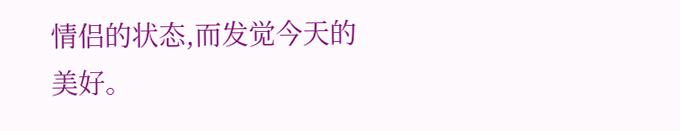情侣的状态,而发觉今天的美好。